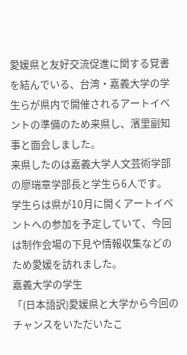愛媛県と友好交流促進に関する覚書を結んでいる、台湾・嘉義大学の学生らが県内で開催されるアートイベントの準備のため来県し、濱里副知事と面会しました。
来県したのは嘉義大学人文芸術学部の廖瑞章学部長と学生ら6人です。
学生らは県が10月に開くアートイベントへの参加を予定していて、今回は制作会場の下見や情報収集などのため愛媛を訪れました。
嘉義大学の学生
「(日本語訳)愛媛県と大学から今回のチャンスをいただいたこ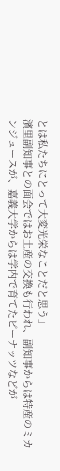とは私たちにとって大変光栄なことだと思う」
濱里副知事との面会ではお土産の交換も行われ、副知事からは特産のミカンジュースが、嘉義大学からは学内で育てたピーナッツなどが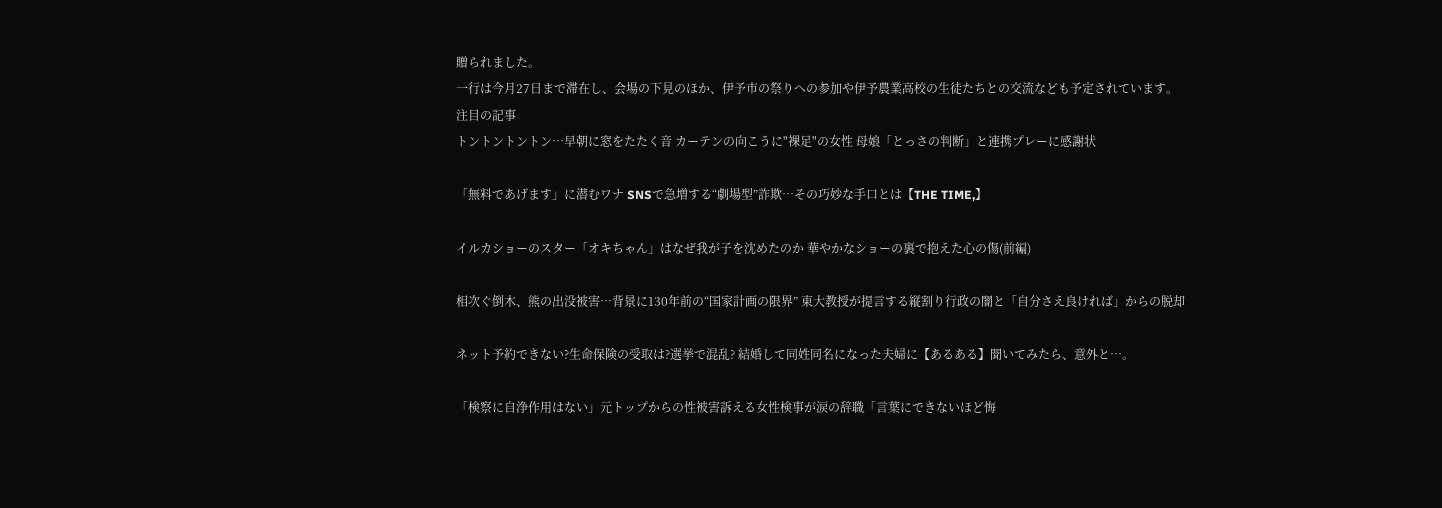贈られました。
一行は今月27日まで滞在し、会場の下見のほか、伊予市の祭りへの参加や伊予農業高校の生徒たちとの交流なども予定されています。
注目の記事
トントントントン…早朝に窓をたたく音 カーテンの向こうに"裸足"の女性 母娘「とっさの判断」と連携プレーに感謝状

「無料であげます」に潜むワナ SNSで急増する“劇場型”詐欺…その巧妙な手口とは【THE TIME,】

イルカショーのスター「オキちゃん」はなぜ我が子を沈めたのか 華やかなショーの裏で抱えた心の傷(前編)

相次ぐ倒木、熊の出没被害…背景に130年前の“国家計画の限界” 東大教授が提言する縦割り行政の闇と「自分さえ良ければ」からの脱却

ネット予約できない?生命保険の受取は?選挙で混乱? 結婚して同姓同名になった夫婦に【あるある】聞いてみたら、意外と…。

「検察に自浄作用はない」元トップからの性被害訴える女性検事が涙の辞職「言葉にできないほど悔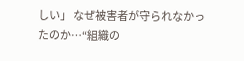しい」 なぜ被害者が守られなかったのか…“組織の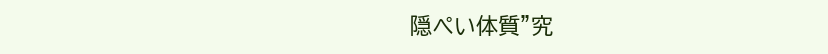隠ぺい体質”究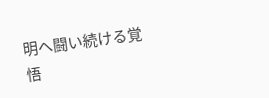明へ闘い続ける覚悟